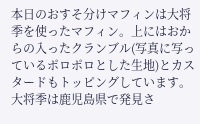本日のおすそ分けマフィンは大将季を使ったマフィン。上にはおからの入ったクランブル(写真に写っているポロポロとした生地)とカスタードもトッピングしています。大将季は鹿児島県で発見さ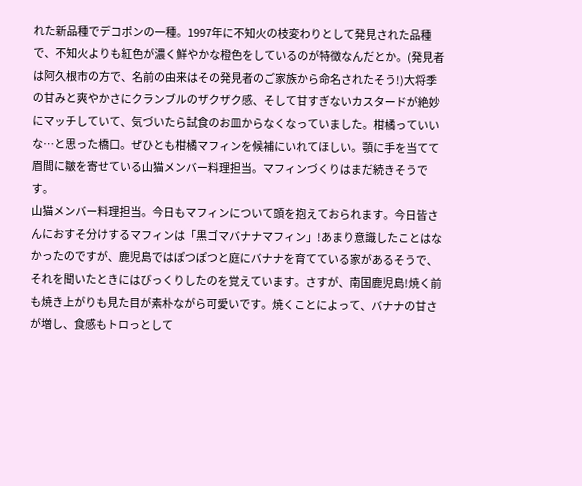れた新品種でデコポンの一種。1997年に不知火の枝変わりとして発見された品種で、不知火よりも紅色が濃く鮮やかな橙色をしているのが特徴なんだとか。(発見者は阿久根市の方で、名前の由来はその発見者のご家族から命名されたそう!)大将季の甘みと爽やかさにクランブルのザクザク感、そして甘すぎないカスタードが絶妙にマッチしていて、気づいたら試食のお皿からなくなっていました。柑橘っていいな…と思った橋口。ぜひとも柑橘マフィンを候補にいれてほしい。顎に手を当てて眉間に皺を寄せている山猫メンバー料理担当。マフィンづくりはまだ続きそうです。
山猫メンバー料理担当。今日もマフィンについて頭を抱えておられます。今日皆さんにおすそ分けするマフィンは「黒ゴマバナナマフィン」!あまり意識したことはなかったのですが、鹿児島ではぽつぽつと庭にバナナを育てている家があるそうで、それを聞いたときにはびっくりしたのを覚えています。さすが、南国鹿児島!焼く前も焼き上がりも見た目が素朴ながら可愛いです。焼くことによって、バナナの甘さが増し、食感もトロっとして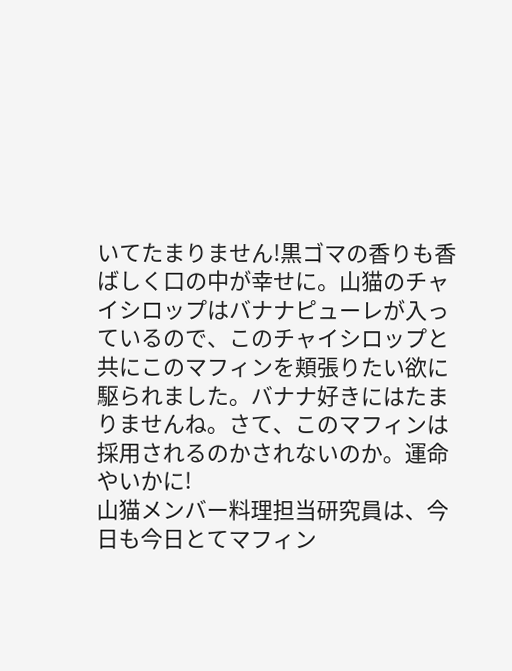いてたまりません!黒ゴマの香りも香ばしく口の中が幸せに。山猫のチャイシロップはバナナピューレが入っているので、このチャイシロップと共にこのマフィンを頬張りたい欲に駆られました。バナナ好きにはたまりませんね。さて、このマフィンは採用されるのかされないのか。運命やいかに!
山猫メンバー料理担当研究員は、今日も今日とてマフィン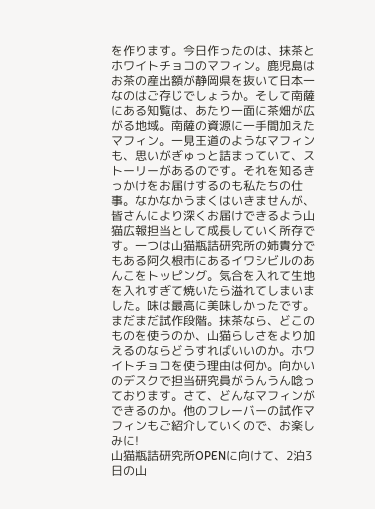を作ります。今日作ったのは、抹茶とホワイトチョコのマフィン。鹿児島はお茶の産出額が静岡県を抜いて日本一なのはご存じでしょうか。そして南薩にある知覧は、あたり一面に茶畑が広がる地域。南薩の資源に一手間加えたマフィン。一見王道のようなマフィンも、思いがぎゅっと詰まっていて、ストーリーがあるのです。それを知るきっかけをお届けするのも私たちの仕事。なかなかうまくはいきませんが、皆さんにより深くお届けできるよう山猫広報担当として成長していく所存です。一つは山猫瓶詰研究所の姉貴分でもある阿久根市にあるイワシビルのあんこをトッピング。気合を入れて生地を入れすぎて焼いたら溢れてしまいました。味は最高に美味しかったです。まだまだ試作段階。抹茶なら、どこのものを使うのか、山猫らしさをより加えるのならどうすればいいのか。ホワイトチョコを使う理由は何か。向かいのデスクで担当研究員がうんうん唸っております。さて、どんなマフィンができるのか。他のフレーバーの試作マフィンもご紹介していくので、お楽しみに!
山猫瓶詰研究所OPENに向けて、2泊3日の山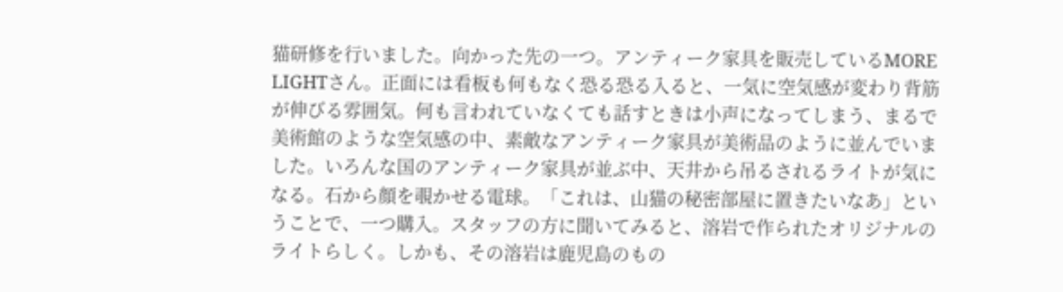猫研修を行いました。向かった先の一つ。アンティーク家具を販売しているMORE LIGHTさん。正面には看板も何もなく恐る恐る入ると、一気に空気感が変わり背筋が伸びる雰囲気。何も言われていなくても話すときは小声になってしまう、まるで美術館のような空気感の中、素敵なアンティーク家具が美術品のように並んでいました。いろんな国のアンティーク家具が並ぶ中、天井から吊るされるライトが気になる。石から顔を覗かせる電球。「これは、山猫の秘密部屋に置きたいなあ」ということで、一つ購入。スタッフの方に聞いてみると、溶岩で作られたオリジナルのライトらしく。しかも、その溶岩は鹿児島のもの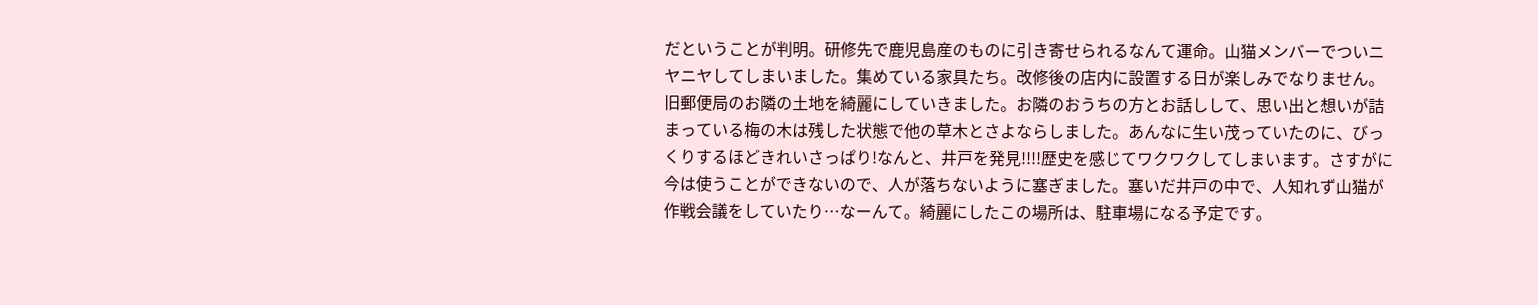だということが判明。研修先で鹿児島産のものに引き寄せられるなんて運命。山猫メンバーでついニヤニヤしてしまいました。集めている家具たち。改修後の店内に設置する日が楽しみでなりません。
旧郵便局のお隣の土地を綺麗にしていきました。お隣のおうちの方とお話しして、思い出と想いが詰まっている梅の木は残した状態で他の草木とさよならしました。あんなに生い茂っていたのに、びっくりするほどきれいさっぱり!なんと、井戸を発見!!!!歴史を感じてワクワクしてしまいます。さすがに今は使うことができないので、人が落ちないように塞ぎました。塞いだ井戸の中で、人知れず山猫が作戦会議をしていたり…なーんて。綺麗にしたこの場所は、駐車場になる予定です。